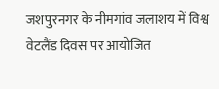जशपुरनगर के नीमगांव जलाशय में विश्व वेटलैंड दिवस पर आयोजित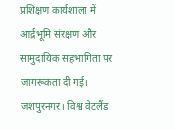प्रशिक्षण कार्यशाला में आर्द्रभूमि संरक्षण और सामुदायिक सहभागिता पर जागरूकता दी गई।
जशपुरनगर। विश्व वेटलैंड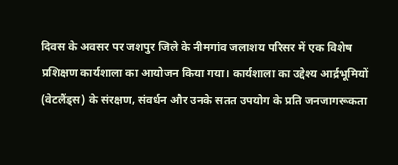दिवस के अवसर पर जशपुर जिले के नीमगांव जलाशय परिसर में एक विशेष प्रशिक्षण कार्यशाला का आयोजन किया गया। कार्यशाला का उद्देश्य आर्द्रभूमियों (वेटलैंड्स) के संरक्षण, संवर्धन और उनके सतत उपयोग के प्रति जनजागरूकता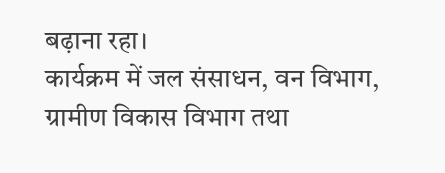बढ़ाना रहा।
कार्यक्रम में जल संसाधन, वन विभाग, ग्रामीण विकास विभाग तथा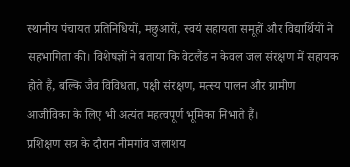स्थानीय पंचायत प्रतिनिधियों, मछुआरों, स्वयं सहायता समूहों और विद्यार्थियों ने सहभागिता की। विशेषज्ञों ने बताया कि वेटलैंड न केवल जल संरक्षण में सहायक होते हैं, बल्कि जैव विविधता, पक्षी संरक्षण, मत्स्य पालन और ग्रामीण आजीविका के लिए भी अत्यंत महत्वपूर्ण भूमिका निभाते हैं।
प्रशिक्षण सत्र के दौरान नीमगांव जलाशय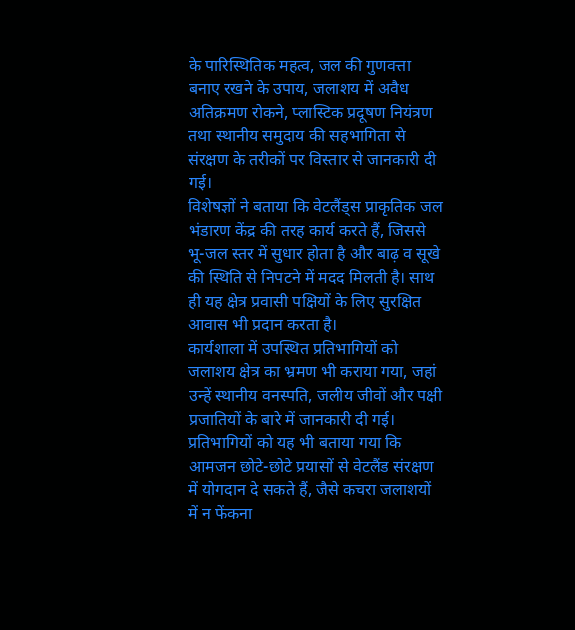के पारिस्थितिक महत्व, जल की गुणवत्ता बनाए रखने के उपाय, जलाशय में अवैध अतिक्रमण रोकने, प्लास्टिक प्रदूषण नियंत्रण तथा स्थानीय समुदाय की सहभागिता से संरक्षण के तरीकों पर विस्तार से जानकारी दी गई।
विशेषज्ञों ने बताया कि वेटलैंड्स प्राकृतिक जल भंडारण केंद्र की तरह कार्य करते हैं, जिससे भू-जल स्तर में सुधार होता है और बाढ़ व सूखे की स्थिति से निपटने में मदद मिलती है। साथ ही यह क्षेत्र प्रवासी पक्षियों के लिए सुरक्षित आवास भी प्रदान करता है।
कार्यशाला में उपस्थित प्रतिभागियों को जलाशय क्षेत्र का भ्रमण भी कराया गया, जहां उन्हें स्थानीय वनस्पति, जलीय जीवों और पक्षी प्रजातियों के बारे में जानकारी दी गई। प्रतिभागियों को यह भी बताया गया कि आमजन छोटे-छोटे प्रयासों से वेटलैंड संरक्षण में योगदान दे सकते हैं, जैसे कचरा जलाशयों में न फेंकना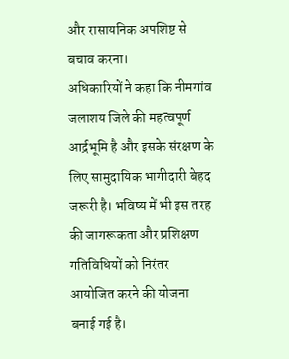और रासायनिक अपशिष्ट से बचाव करना।
अधिकारियों ने कहा कि नीमगांव जलाशय जिले की महत्वपूर्ण आर्द्रभूमि है और इसके संरक्षण के लिए सामुदायिक भागीदारी बेहद जरूरी है। भविष्य में भी इस तरह की जागरूकता और प्रशिक्षण गतिविधियों को निरंतर आयोजित करने की योजना बनाई गई है।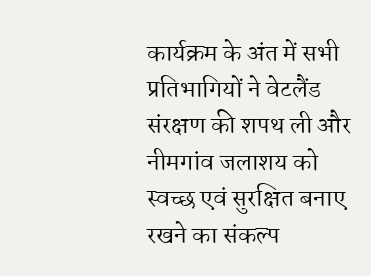कार्यक्रम के अंत में सभी प्रतिभागियों ने वेटलैंड संरक्षण की शपथ ली और नीमगांव जलाशय को स्वच्छ एवं सुरक्षित बनाए रखने का संकल्प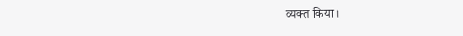व्यक्त किया।